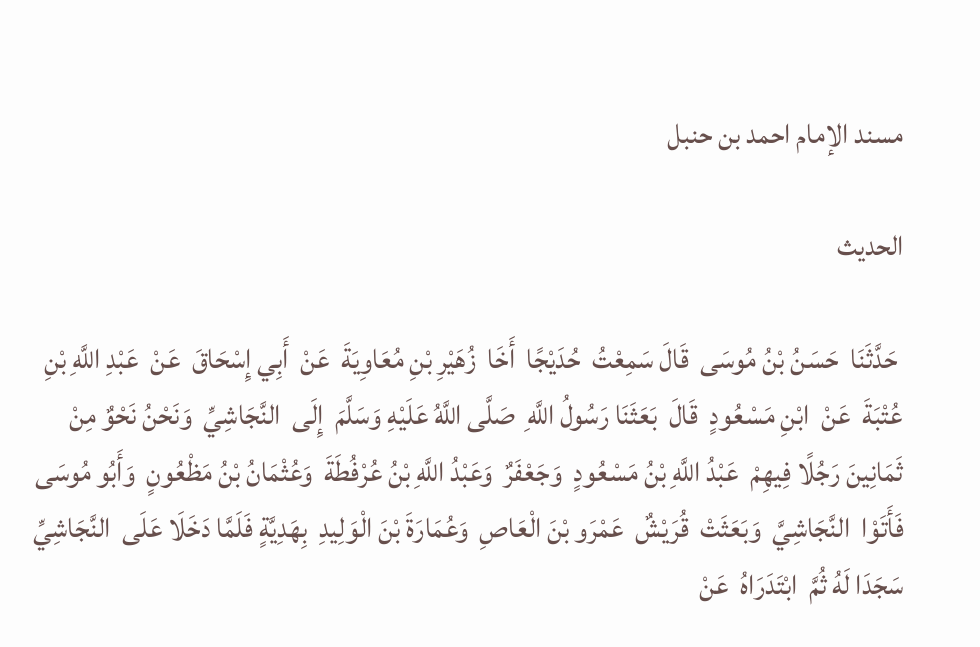مسند الإمام احمد بن حنبل

الحديث

 حَدَّثَنَا  حَسَنُ بْنُ مُوسَى  قَالَ سَمِعْتُ  حُدَيْجًا  أَخَا  زُهَيْرِ بْنِ مُعَاوِيَةَ  عَنْ  أَبِي إِسْحَاقَ  عَنْ  عَبْدِ اللَّهِ بْنِ عُتْبَةَ  عَنْ  ابْنِ مَسْعُودٍ  قَالَ  بَعَثَنَا رَسُولُ اللَّهِ  صَلَّى اللَّهُ عَلَيْهِ وَسَلَّمَ  إِلَى  النَّجَاشِيِّ  وَنَحْنُ نَحْوٌ مِنْ ثَمَانِينَ رَجُلًا فِيهِمْ  عَبْدُ اللَّهِ بْنُ مَسْعُودٍ  وَجَعْفَرٌ  وَعَبْدُ اللَّهِ بْنُ عُرْفُطَةَ  وَعُثْمَانُ بْنُ مَظْعُونٍ  وَأَبُو مُوسَى  فَأَتَوْا  النَّجَاشِيَّ  وَبَعَثَتْ  قُرَيْشٌ  عَمْرَو بْنَ الْعَاصِ  وَعُمَارَةَ بْنَ الْوَلِيدِ  بِهَدِيَّةٍ فَلَمَّا دَخَلَا عَلَى  النَّجَاشِيِّ  سَجَدَا لَهُ ثُمَّ  ابْتَدَرَاهُ  عَنْ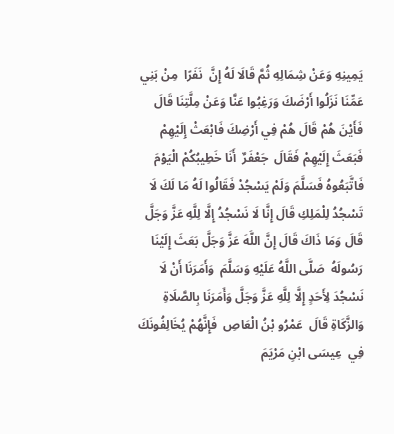يَمِينِهِ وَعَنْ شِمَالِهِ ثُمَّ قَالَا لَهُ إِنَّ  نَفَرًا  مِنْ بَنِي عَمِّنَا نَزَلُوا أَرْضَكَ وَرَغِبُوا عَنَّا وَعَنْ مِلَّتِنَا قَالَ فَأَيْنَ هُمْ قَالَ هُمْ فِي أَرْضِكَ فَابْعَثْ إِلَيْهِمْ فَبَعَثَ إِلَيْهِمْ فَقَالَ  جَعْفَرٌ  أَنَا خَطِيبُكُمْ الْيَوْمَ فَاتَّبَعُوهُ فَسَلَّمَ وَلَمْ يَسْجُدْ فَقَالُوا لَهُ مَا لَكَ لَا تَسْجُدُ لِلْمَلِكِ قَالَ إِنَّا لَا نَسْجُدُ إِلَّا لِلَّهِ عَزَّ وَجَلَّ قَالَ وَمَا ذَاكَ قَالَ إِنَّ اللَّهَ عَزَّ وَجَلَّ بَعَثَ إِلَيْنَا رَسُولَهُ  صَلَّى اللَّهُ عَلَيْهِ وَسَلَّمَ  وَأَمَرَنَا أَنْ لَا نَسْجُدَ لِأَحَدٍ إِلَّا لِلَّهِ عَزَّ وَجَلَّ وَأَمَرَنَا بِالصَّلَاةِ وَالزَّكَاةِ قَالَ  عَمْرُو بْنُ الْعَاصِ  فَإِنَّهُمْ يُخَالِفُونَكَ فِي  عِيسَى ابْنِ مَرْيَمَ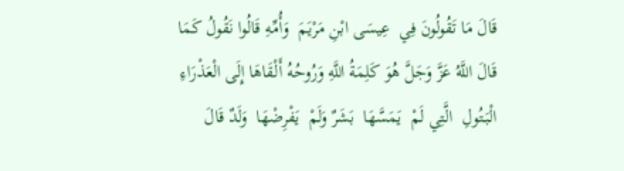قَالَ مَا تَقُولُونَ فِي  عِيسَى ابْنِ مَرْيَمَ  وَأُمِّهِ قَالُوا نَقُولُ كَمَا قَالَ اللَّهُ عَزَّ وَجَلَّ هُوَ كَلِمَةُ اللَّهِ وَرُوحُهُ أَلْقَاهَا إِلَى الْعَذْرَاءِ  الْبَتُولِ  الَّتِي لَمْ  يَمَسَّهَا  بَشَرٌ وَلَمْ  يَفْرِضْهَا  وَلَدٌ قَالَ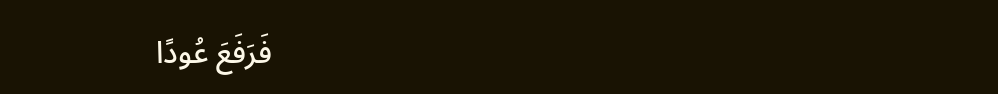فَرَفَعَ عُودًا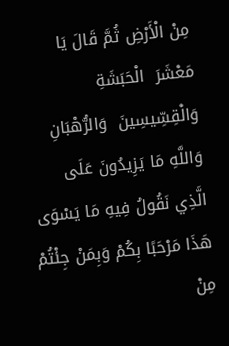مِنْ الْأَرْضِ ثُمَّ قَالَ يَا  مَعْشَرَ  الْحَبَشَةِ  وَالْقِسِّيسِينَ  وَالرُّهْبَانِ  وَاللَّهِ مَا يَزِيدُونَ عَلَى الَّذِي نَقُولُ فِيهِ مَا يَسْوَى هَذَا مَرْحَبًا بِكُمْ وَبِمَنْ جِئْتُمْ مِنْ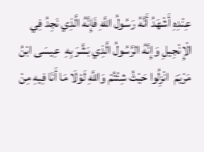عِنْدِهِ أَشْهَدُ أَنَّهُ رَسُولُ اللَّهِ فَإِنَّهُ الَّذِي نَجِدُ فِي الْإِنْجِيلِ وَإِنَّهُ الرَّسُولُ الَّذِي بَشَّرَ بِهِ  عِيسَى ابْنُ مَرْيَمَ  انْزِلُوا حَيْثُ شِئْتُمْ وَاللَّهِ لَوْلَا مَا أَنَا فِيهِ مِنْ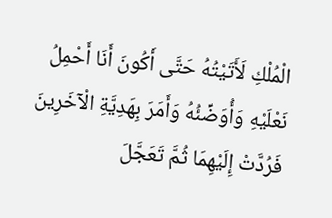الْمُلْكِ لَأَتَيْتُهُ حَتَّى أَكُونَ أَنَا أَحْمِلُ نَعْلَيْهِ وَأُوَضِّئُهُ وَأَمَرَ بِهَدِيَّةِ الْآخَرِينَ فَرُدَّتْ إِلَيْهِمَا ثُمَّ تَعَجَّلَ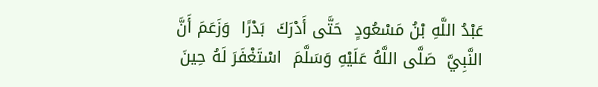عَبْدُ اللَّهِ بْنُ مَسْعُودٍ  حَتَّى أَدْرَكَ  بَدْرًا  وَزَعَمَ أَنَّ النَّبِيَّ  صَلَّى اللَّهُ عَلَيْهِ وَسَلَّمَ  اسْتَغْفَرَ لَهُ حِينَ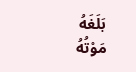بَلَغَهُ مَوْتُهُ